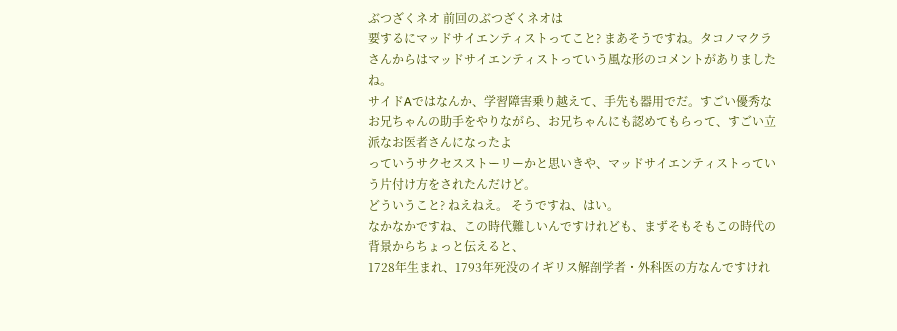ぶつざくネオ 前回のぶつざくネオは
要するにマッドサイエンティストってこと? まあそうですね。タコノマクラさんからはマッドサイエンティストっていう風な形のコメントがありましたね。
サイドAではなんか、学習障害乗り越えて、手先も器用でだ。すごい優秀なお兄ちゃんの助手をやりながら、お兄ちゃんにも認めてもらって、すごい立派なお医者さんになったよ
っていうサクセスストーリーかと思いきや、マッドサイエンティストっていう片付け方をされたんだけど。
どういうこと? ねえねえ。 そうですね、はい。
なかなかですね、この時代難しいんですけれども、まずそもそもこの時代の背景からちょっと伝えると、
1728年生まれ、1793年死没のイギリス解剖学者・外科医の方なんですけれ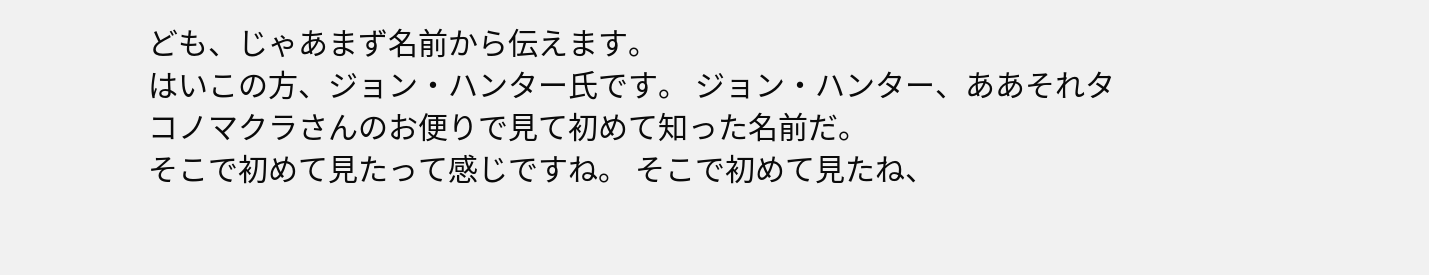ども、じゃあまず名前から伝えます。
はいこの方、ジョン・ハンター氏です。 ジョン・ハンター、ああそれタコノマクラさんのお便りで見て初めて知った名前だ。
そこで初めて見たって感じですね。 そこで初めて見たね、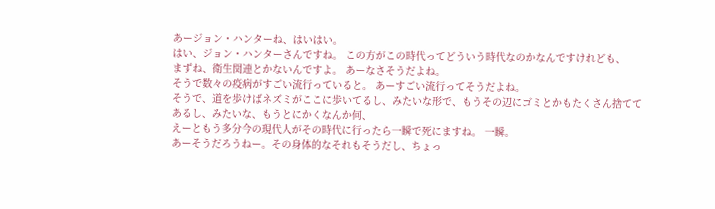あージョン・ハンターね、はいはい。
はい、ジョン・ハンターさんですね。 この方がこの時代ってどういう時代なのかなんですけれども、
まずね、衛生関連とかないんですよ。 あーなさそうだよね。
そうで数々の疫病がすごい流行っていると。 あーすごい流行ってそうだよね。
そうで、道を歩けばネズミがここに歩いてるし、みたいな形で、もうその辺にゴミとかもたくさん捨ててあるし、みたいな、もうとにかくなんか何、
えーともう多分今の現代人がその時代に行ったら一瞬で死にますね。 一瞬。
あーそうだろうねー。その身体的なそれもそうだし、ちょっ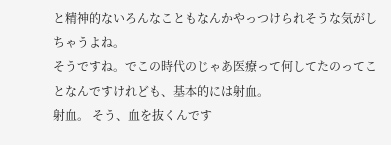と精神的ないろんなこともなんかやっつけられそうな気がしちゃうよね。
そうですね。でこの時代のじゃあ医療って何してたのってことなんですけれども、基本的には射血。
射血。 そう、血を抜くんです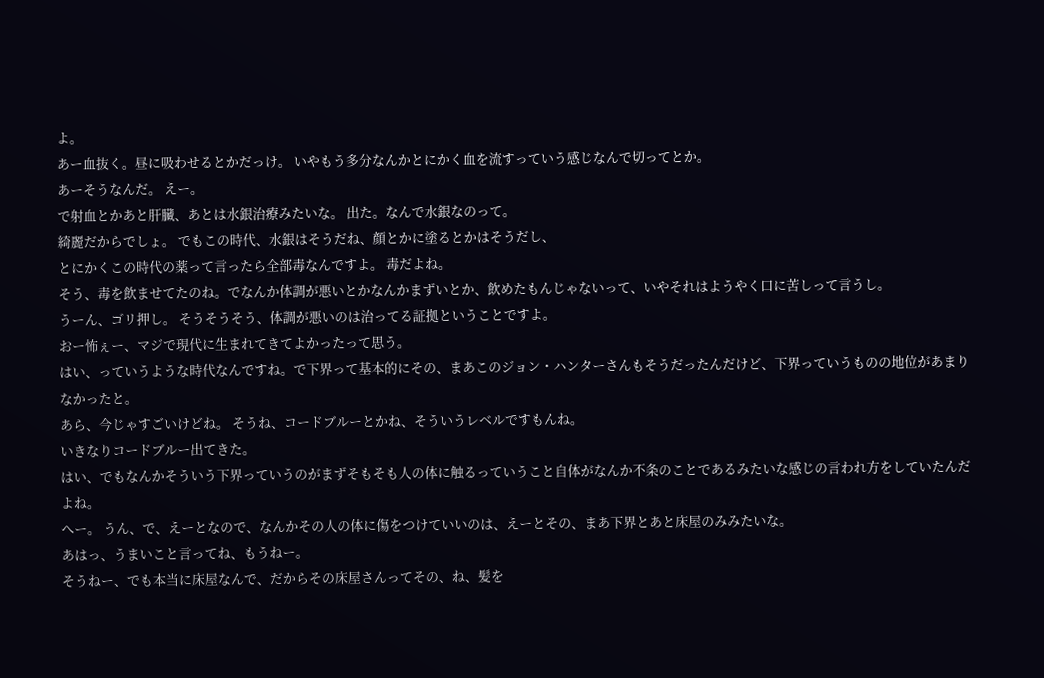よ。
あー血抜く。昼に吸わせるとかだっけ。 いやもう多分なんかとにかく血を流すっていう感じなんで切ってとか。
あーそうなんだ。 えー。
で射血とかあと肝臓、あとは水銀治療みたいな。 出た。なんで水銀なのって。
綺麗だからでしょ。 でもこの時代、水銀はそうだね、顔とかに塗るとかはそうだし、
とにかくこの時代の薬って言ったら全部毒なんですよ。 毒だよね。
そう、毒を飲ませてたのね。でなんか体調が悪いとかなんかまずいとか、飲めたもんじゃないって、いやそれはようやく口に苦しって言うし。
うーん、ゴリ押し。 そうそうそう、体調が悪いのは治ってる証拠ということですよ。
おー怖ぇー、マジで現代に生まれてきてよかったって思う。
はい、っていうような時代なんですね。で下界って基本的にその、まあこのジョン・ハンターさんもそうだったんだけど、下界っていうものの地位があまりなかったと。
あら、今じゃすごいけどね。 そうね、コードブルーとかね、そういうレベルですもんね。
いきなりコードブルー出てきた。
はい、でもなんかそういう下界っていうのがまずそもそも人の体に触るっていうこと自体がなんか不条のことであるみたいな感じの言われ方をしていたんだよね。
へー。 うん、で、えーとなので、なんかその人の体に傷をつけていいのは、えーとその、まあ下界とあと床屋のみみたいな。
あはっ、うまいこと言ってね、もうねー。
そうねー、でも本当に床屋なんで、だからその床屋さんってその、ね、髪を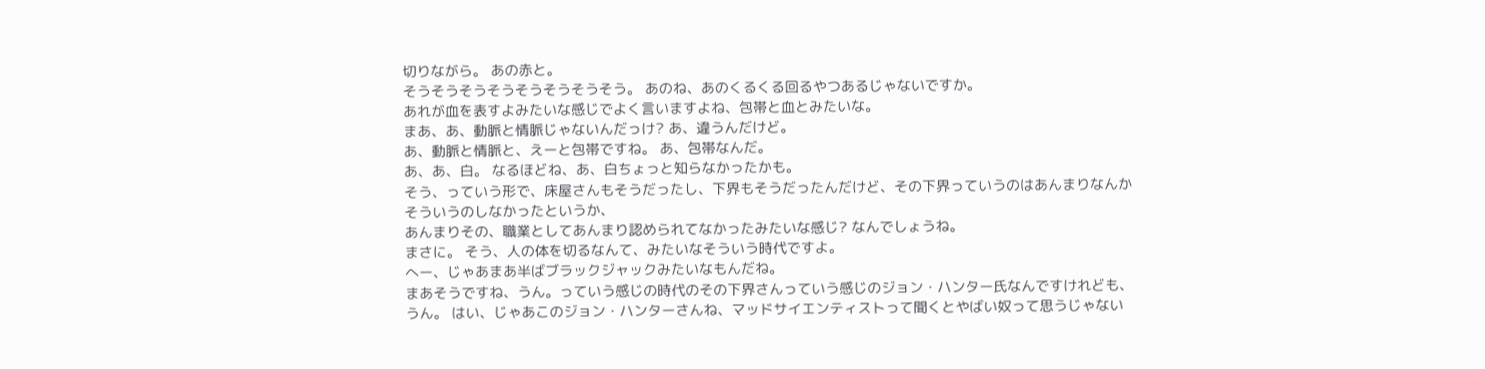切りながら。 あの赤と。
そうそうそうそうそうそうそうそう。 あのね、あのくるくる回るやつあるじゃないですか。
あれが血を表すよみたいな感じでよく言いますよね、包帯と血とみたいな。
まあ、あ、動脈と情脈じゃないんだっけ? あ、違うんだけど。
あ、動脈と情脈と、えーと包帯ですね。 あ、包帯なんだ。
あ、あ、白。 なるほどね、あ、白ちょっと知らなかったかも。
そう、っていう形で、床屋さんもそうだったし、下界もそうだったんだけど、その下界っていうのはあんまりなんかそういうのしなかったというか、
あんまりその、職業としてあんまり認められてなかったみたいな感じ? なんでしょうね。
まさに。 そう、人の体を切るなんて、みたいなそういう時代ですよ。
へー、じゃあまあ半ばブラックジャックみたいなもんだね。
まあそうですね、うん。っていう感じの時代のその下界さんっていう感じのジョン・ハンター氏なんですけれども、
うん。 はい、じゃあこのジョン・ハンターさんね、マッドサイエンティストって聞くとやばい奴って思うじゃない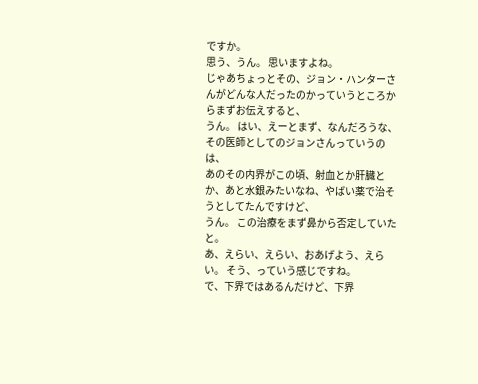ですか。
思う、うん。 思いますよね。
じゃあちょっとその、ジョン・ハンターさんがどんな人だったのかっていうところからまずお伝えすると、
うん。 はい、えーとまず、なんだろうな、その医師としてのジョンさんっていうのは、
あのその内界がこの頃、射血とか肝臓とか、あと水銀みたいなね、やばい薬で治そうとしてたんですけど、
うん。 この治療をまず鼻から否定していたと。
あ、えらい、えらい、おあげよう、えらい。 そう、っていう感じですね。
で、下界ではあるんだけど、下界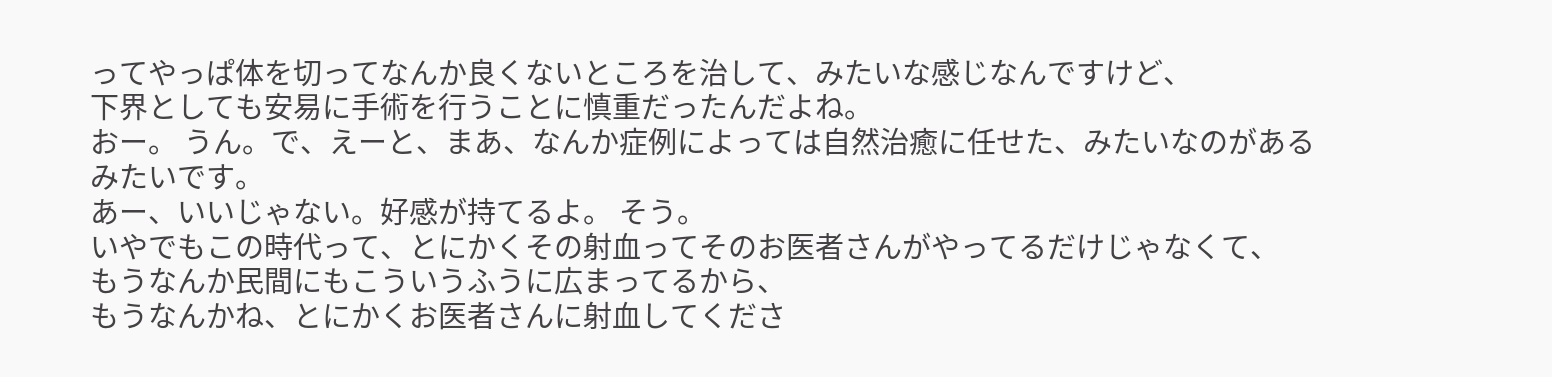ってやっぱ体を切ってなんか良くないところを治して、みたいな感じなんですけど、
下界としても安易に手術を行うことに慎重だったんだよね。
おー。 うん。で、えーと、まあ、なんか症例によっては自然治癒に任せた、みたいなのがあるみたいです。
あー、いいじゃない。好感が持てるよ。 そう。
いやでもこの時代って、とにかくその射血ってそのお医者さんがやってるだけじゃなくて、
もうなんか民間にもこういうふうに広まってるから、
もうなんかね、とにかくお医者さんに射血してくださ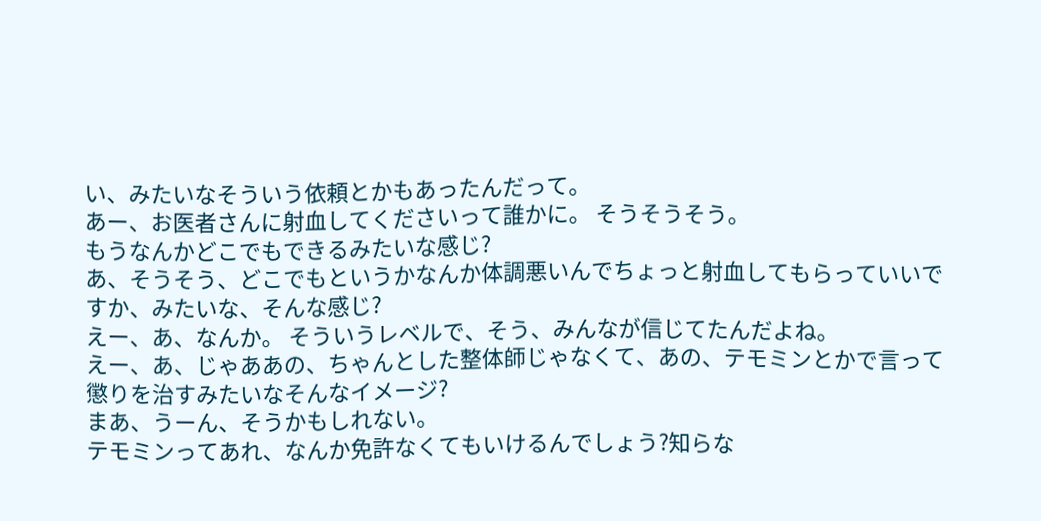い、みたいなそういう依頼とかもあったんだって。
あー、お医者さんに射血してくださいって誰かに。 そうそうそう。
もうなんかどこでもできるみたいな感じ?
あ、そうそう、どこでもというかなんか体調悪いんでちょっと射血してもらっていいですか、みたいな、そんな感じ?
えー、あ、なんか。 そういうレベルで、そう、みんなが信じてたんだよね。
えー、あ、じゃああの、ちゃんとした整体師じゃなくて、あの、テモミンとかで言って懲りを治すみたいなそんなイメージ?
まあ、うーん、そうかもしれない。
テモミンってあれ、なんか免許なくてもいけるんでしょう?知らな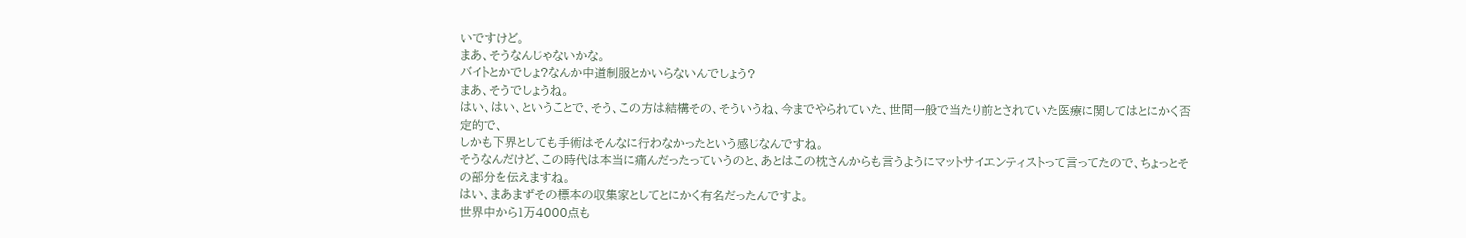いですけど。
まあ、そうなんじゃないかな。
バイトとかでしょ?なんか中道制服とかいらないんでしょう?
まあ、そうでしょうね。
はい、はい、ということで、そう、この方は結構その、そういうね、今までやられていた、世間一般で当たり前とされていた医療に関してはとにかく否定的で、
しかも下界としても手術はそんなに行わなかったという感じなんですね。
そうなんだけど、この時代は本当に痛んだったっていうのと、あとはこの枕さんからも言うようにマットサイエンティストって言ってたので、ちょっとその部分を伝えますね。
はい、まあまずその標本の収集家としてとにかく有名だったんですよ。
世界中から1万4000点も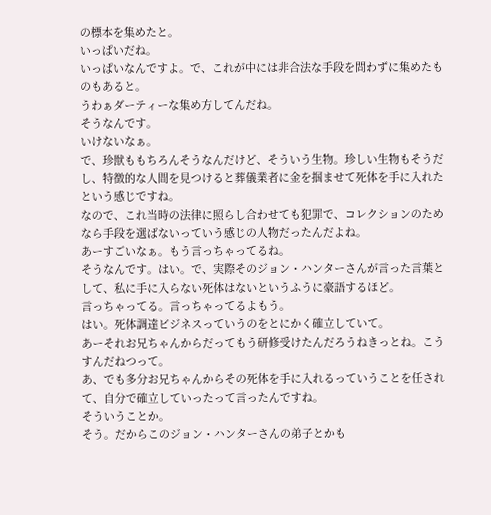の標本を集めたと。
いっぱいだね。
いっぱいなんですよ。で、これが中には非合法な手段を問わずに集めたものもあると。
うわぁダーティーな集め方してんだね。
そうなんです。
いけないなぁ。
で、珍獣ももちろんそうなんだけど、そういう生物。珍しい生物もそうだし、特徴的な人間を見つけると葬儀業者に金を掴ませて死体を手に入れたという感じですね。
なので、これ当時の法律に照らし合わせても犯罪で、コレクションのためなら手段を選ばないっていう感じの人物だったんだよね。
あーすごいなぁ。もう言っちゃってるね。
そうなんです。はい。で、実際そのジョン・ハンターさんが言った言葉として、私に手に入らない死体はないというふうに豪語するほど。
言っちゃってる。言っちゃってるよもう。
はい。死体調達ビジネスっていうのをとにかく確立していて。
あーそれお兄ちゃんからだってもう研修受けたんだろうねきっとね。こうすんだねつって。
あ、でも多分お兄ちゃんからその死体を手に入れるっていうことを任されて、自分で確立していったって言ったんですね。
そういうことか。
そう。だからこのジョン・ハンターさんの弟子とかも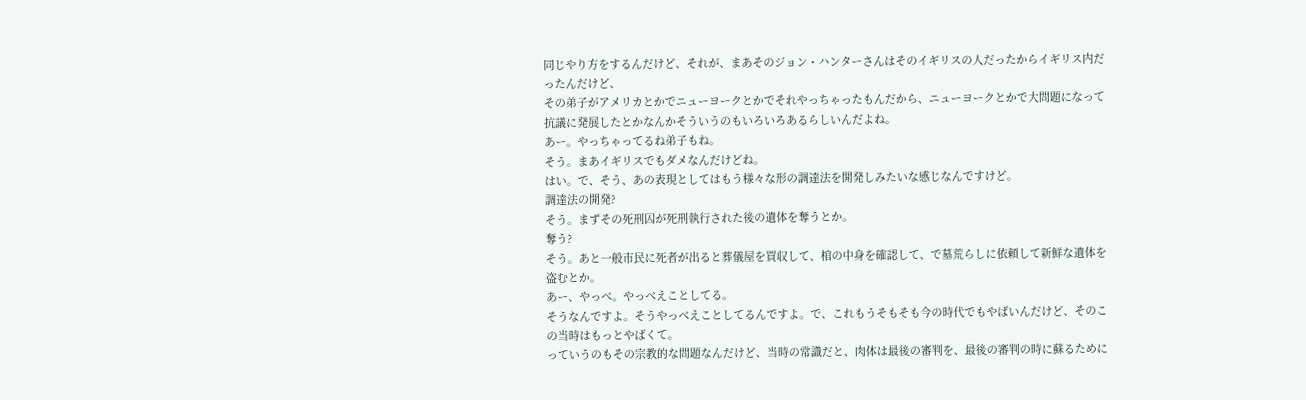同じやり方をするんだけど、それが、まあそのジョン・ハンターさんはそのイギリスの人だったからイギリス内だったんだけど、
その弟子がアメリカとかでニューヨークとかでそれやっちゃったもんだから、ニューヨークとかで大問題になって抗議に発展したとかなんかそういうのもいろいろあるらしいんだよね。
あー。やっちゃってるね弟子もね。
そう。まあイギリスでもダメなんだけどね。
はい。で、そう、あの表現としてはもう様々な形の調達法を開発しみたいな感じなんですけど。
調達法の開発?
そう。まずその死刑囚が死刑執行された後の遺体を奪うとか。
奪う?
そう。あと一般市民に死者が出ると葬儀屋を買収して、棺の中身を確認して、で墓荒らしに依頼して新鮮な遺体を盗むとか。
あー、やっべ。やっべえことしてる。
そうなんですよ。そうやっべえことしてるんですよ。で、これもうそもそも今の時代でもやばいんだけど、そのこの当時はもっとやばくて。
っていうのもその宗教的な問題なんだけど、当時の常識だと、肉体は最後の審判を、最後の審判の時に蘇るために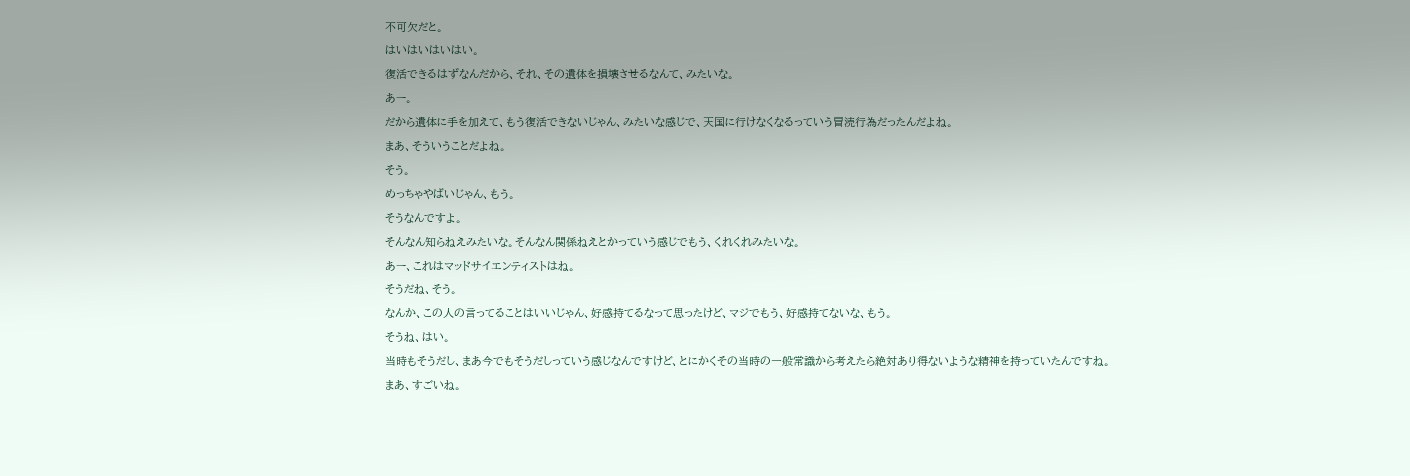不可欠だと。
はいはいはいはい。
復活できるはずなんだから、それ、その遺体を損壊させるなんて、みたいな。
あー。
だから遺体に手を加えて、もう復活できないじゃん、みたいな感じで、天国に行けなくなるっていう冒涜行為だったんだよね。
まあ、そういうことだよね。
そう。
めっちゃやばいじゃん、もう。
そうなんですよ。
そんなん知らねえみたいな。そんなん関係ねえとかっていう感じでもう、くれくれみたいな。
あー、これはマッドサイエンティストはね。
そうだね、そう。
なんか、この人の言ってることはいいじゃん、好感持てるなって思ったけど、マジでもう、好感持てないな、もう。
そうね、はい。
当時もそうだし、まあ今でもそうだしっていう感じなんですけど、とにかくその当時の一般常識から考えたら絶対あり得ないような精神を持っていたんですね。
まあ、すごいね。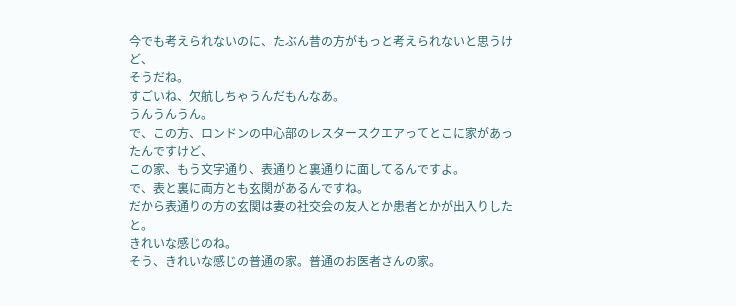今でも考えられないのに、たぶん昔の方がもっと考えられないと思うけど、
そうだね。
すごいね、欠航しちゃうんだもんなあ。
うんうんうん。
で、この方、ロンドンの中心部のレスタースクエアってとこに家があったんですけど、
この家、もう文字通り、表通りと裏通りに面してるんですよ。
で、表と裏に両方とも玄関があるんですね。
だから表通りの方の玄関は妻の社交会の友人とか患者とかが出入りしたと。
きれいな感じのね。
そう、きれいな感じの普通の家。普通のお医者さんの家。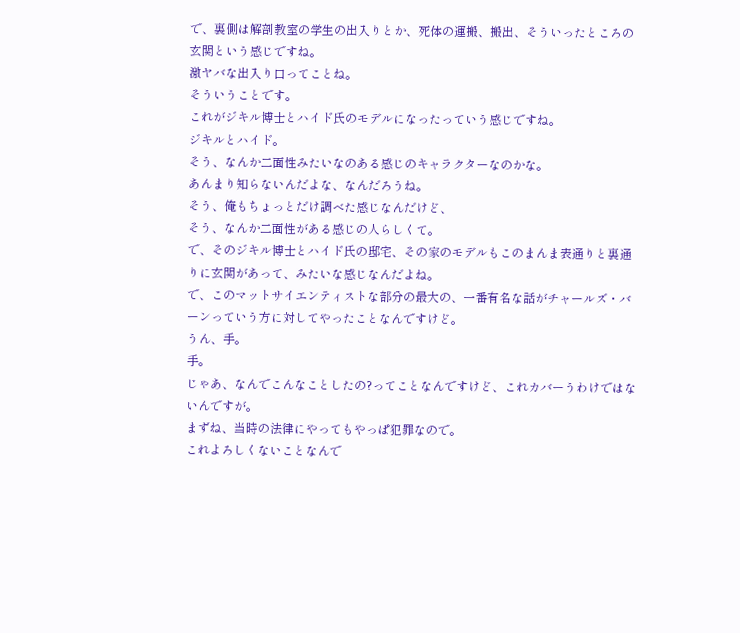で、裏側は解剖教室の学生の出入りとか、死体の運搬、搬出、そういったところの玄関という感じですね。
激ヤバな出入り口ってことね。
そういうことです。
これがジキル博士とハイド氏のモデルになったっていう感じですね。
ジキルとハイド。
そう、なんか二面性みたいなのある感じのキャラクターなのかな。
あんまり知らないんだよな、なんだろうね。
そう、俺もちょっとだけ調べた感じなんだけど、
そう、なんか二面性がある感じの人らしくて。
で、そのジキル博士とハイド氏の邸宅、その家のモデルもこのまんま表通りと裏通りに玄関があって、みたいな感じなんだよね。
で、このマットサイエンティストな部分の最大の、一番有名な話がチャールズ・バーンっていう方に対してやったことなんですけど。
うん、手。
手。
じゃあ、なんでこんなことしたの?ってことなんですけど、これカバーうわけではないんですが。
まずね、当時の法律にやってもやっぱ犯罪なので。
これよろしくないことなんで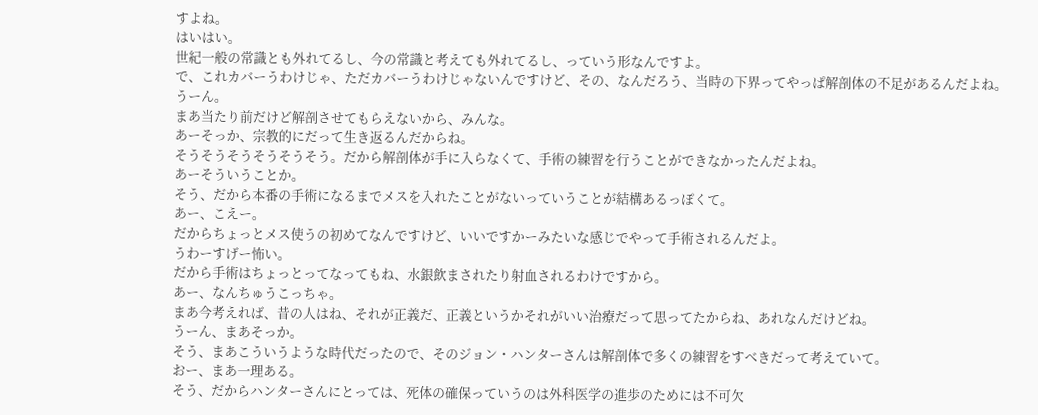すよね。
はいはい。
世紀一般の常識とも外れてるし、今の常識と考えても外れてるし、っていう形なんですよ。
で、これカバーうわけじゃ、ただカバーうわけじゃないんですけど、その、なんだろう、当時の下界ってやっぱ解剖体の不足があるんだよね。
うーん。
まあ当たり前だけど解剖させてもらえないから、みんな。
あーそっか、宗教的にだって生き返るんだからね。
そうそうそうそうそうそう。だから解剖体が手に入らなくて、手術の練習を行うことができなかったんだよね。
あーそういうことか。
そう、だから本番の手術になるまでメスを入れたことがないっていうことが結構あるっぽくて。
あー、こえー。
だからちょっとメス使うの初めてなんですけど、いいですかーみたいな感じでやって手術されるんだよ。
うわーすげー怖い。
だから手術はちょっとってなってもね、水銀飲まされたり射血されるわけですから。
あー、なんちゅうこっちゃ。
まあ今考えれば、昔の人はね、それが正義だ、正義というかそれがいい治療だって思ってたからね、あれなんだけどね。
うーん、まあそっか。
そう、まあこういうような時代だったので、そのジョン・ハンターさんは解剖体で多くの練習をすべきだって考えていて。
おー、まあ一理ある。
そう、だからハンターさんにとっては、死体の確保っていうのは外科医学の進歩のためには不可欠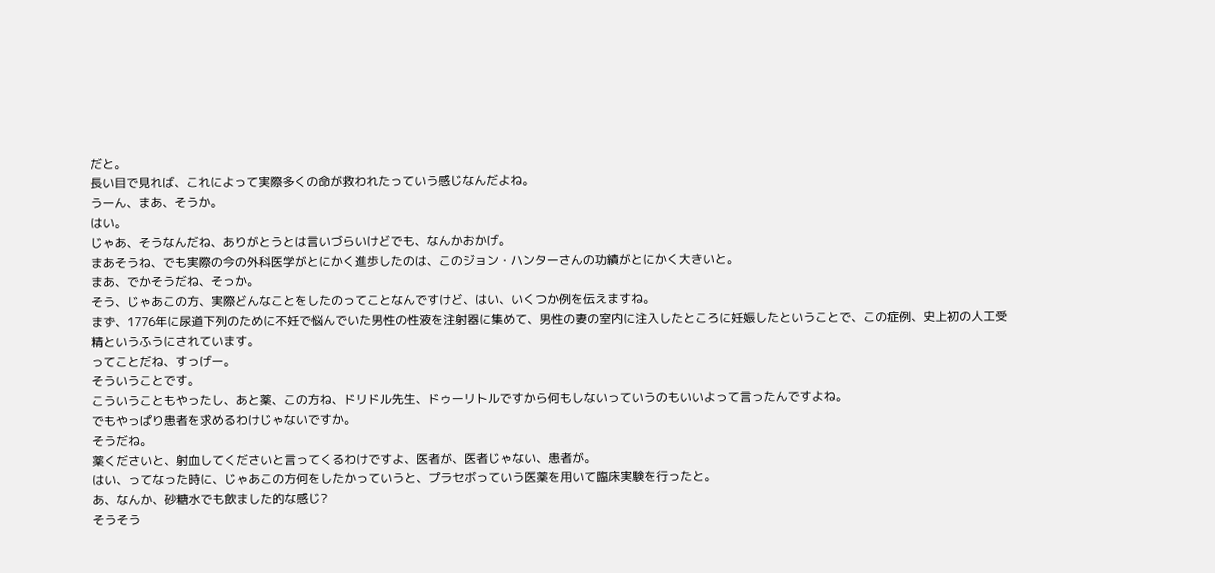だと。
長い目で見れば、これによって実際多くの命が救われたっていう感じなんだよね。
うーん、まあ、そうか。
はい。
じゃあ、そうなんだね、ありがとうとは言いづらいけどでも、なんかおかげ。
まあそうね、でも実際の今の外科医学がとにかく進歩したのは、このジョン・ハンターさんの功績がとにかく大きいと。
まあ、でかそうだね、そっか。
そう、じゃあこの方、実際どんなことをしたのってことなんですけど、はい、いくつか例を伝えますね。
まず、1776年に尿道下列のために不妊で悩んでいた男性の性液を注射器に集めて、男性の妻の室内に注入したところに妊娠したということで、この症例、史上初の人工受精というふうにされています。
ってことだね、すっげー。
そういうことです。
こういうこともやったし、あと薬、この方ね、ドリドル先生、ドゥーリトルですから何もしないっていうのもいいよって言ったんですよね。
でもやっぱり患者を求めるわけじゃないですか。
そうだね。
薬くださいと、射血してくださいと言ってくるわけですよ、医者が、医者じゃない、患者が。
はい、ってなった時に、じゃあこの方何をしたかっていうと、プラセボっていう医薬を用いて臨床実験を行ったと。
あ、なんか、砂糖水でも飲ました的な感じ?
そうそう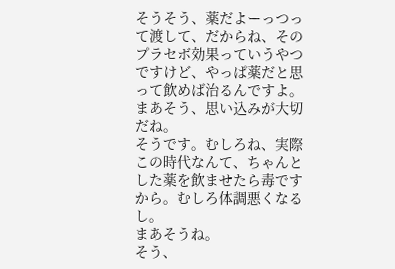そうそう、薬だよーっつって渡して、だからね、そのプラセボ効果っていうやつですけど、やっぱ薬だと思って飲めば治るんですよ。
まあそう、思い込みが大切だね。
そうです。むしろね、実際この時代なんて、ちゃんとした薬を飲ませたら毒ですから。むしろ体調悪くなるし。
まあそうね。
そう、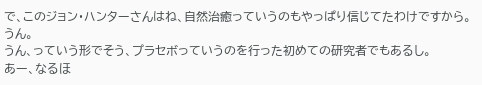で、このジョン・ハンターさんはね、自然治癒っていうのもやっぱり信じてたわけですから。
うん。
うん、っていう形でそう、プラセボっていうのを行った初めての研究者でもあるし。
あー、なるほ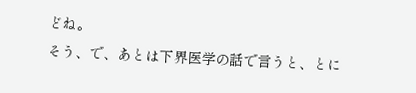どね。
そう、で、あとは下界医学の話で言うと、とに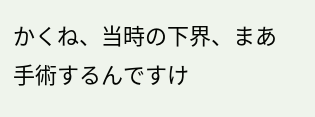かくね、当時の下界、まあ手術するんですけ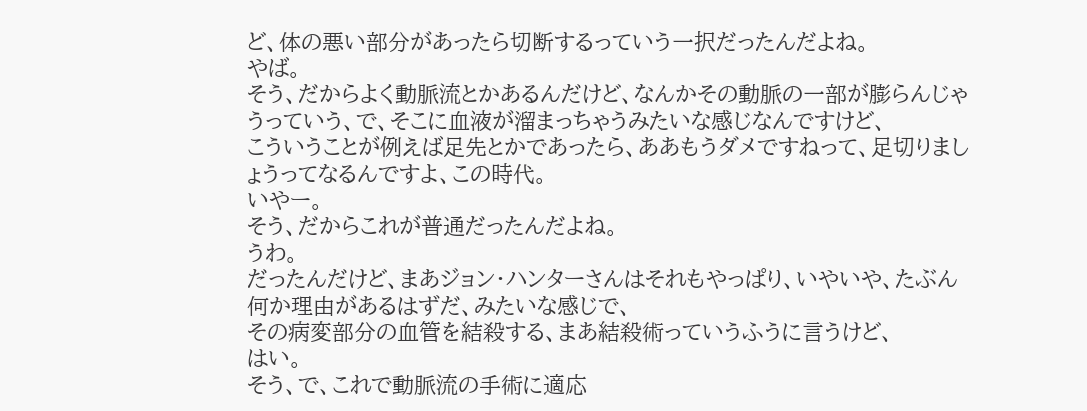ど、体の悪い部分があったら切断するっていう一択だったんだよね。
やば。
そう、だからよく動脈流とかあるんだけど、なんかその動脈の一部が膨らんじゃうっていう、で、そこに血液が溜まっちゃうみたいな感じなんですけど、
こういうことが例えば足先とかであったら、ああもうダメですねって、足切りましょうってなるんですよ、この時代。
いやー。
そう、だからこれが普通だったんだよね。
うわ。
だったんだけど、まあジョン・ハンターさんはそれもやっぱり、いやいや、たぶん何か理由があるはずだ、みたいな感じで、
その病変部分の血管を結殺する、まあ結殺術っていうふうに言うけど、
はい。
そう、で、これで動脈流の手術に適応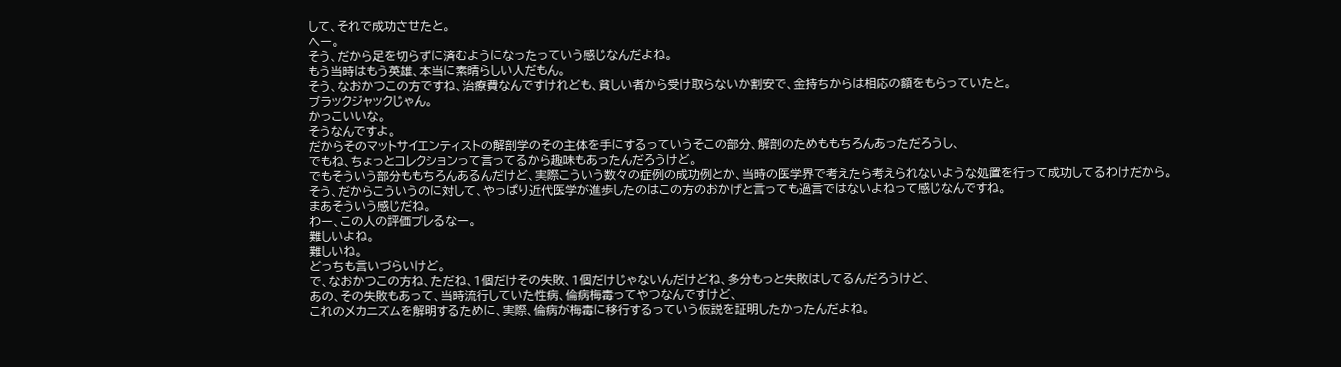して、それで成功させたと。
へー。
そう、だから足を切らずに済むようになったっていう感じなんだよね。
もう当時はもう英雄、本当に素晴らしい人だもん。
そう、なおかつこの方ですね、治療費なんですけれども、貧しい者から受け取らないか割安で、金持ちからは相応の額をもらっていたと。
ブラックジャックじゃん。
かっこいいな。
そうなんですよ。
だからそのマットサイエンティストの解剖学のその主体を手にするっていうそこの部分、解剖のためももちろんあっただろうし、
でもね、ちょっとコレクションって言ってるから趣味もあったんだろうけど。
でもそういう部分ももちろんあるんだけど、実際こういう数々の症例の成功例とか、当時の医学界で考えたら考えられないような処置を行って成功してるわけだから。
そう、だからこういうのに対して、やっぱり近代医学が進歩したのはこの方のおかげと言っても過言ではないよねって感じなんですね。
まあそういう感じだね。
わー、この人の評価ブレるなー。
難しいよね。
難しいね。
どっちも言いづらいけど。
で、なおかつこの方ね、ただね、1個だけその失敗、1個だけじゃないんだけどね、多分もっと失敗はしてるんだろうけど、
あの、その失敗もあって、当時流行していた性病、倫病梅毒ってやつなんですけど、
これのメカニズムを解明するために、実際、倫病が梅毒に移行するっていう仮説を証明したかったんだよね。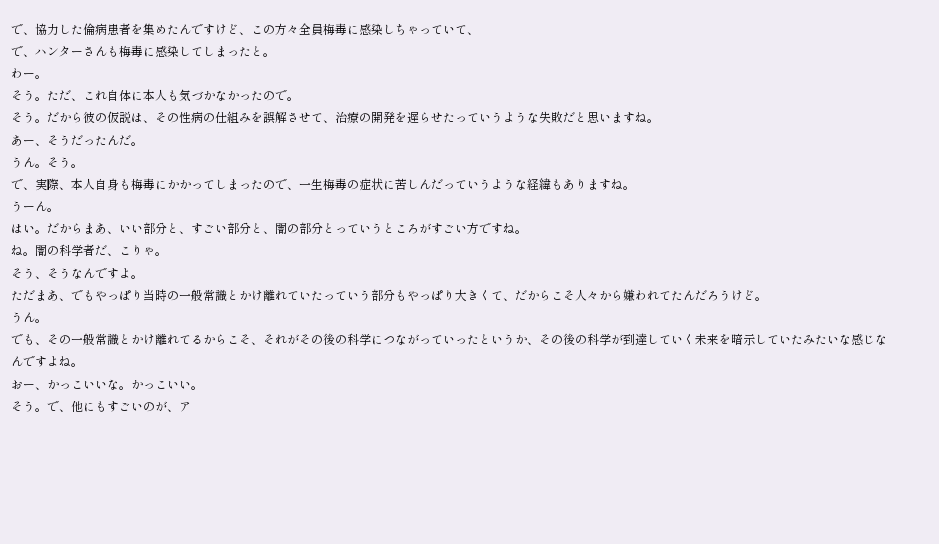で、協力した倫病患者を集めたんですけど、この方々全員梅毒に感染しちゃっていて、
で、ハンターさんも梅毒に感染してしまったと。
わー。
そう。ただ、これ自体に本人も気づかなかったので。
そう。だから彼の仮説は、その性病の仕組みを誤解させて、治療の開発を遅らせたっていうような失敗だと思いますね。
あー、そうだったんだ。
うん。そう。
で、実際、本人自身も梅毒にかかってしまったので、一生梅毒の症状に苦しんだっていうような経緯もありますね。
うーん。
はい。だからまあ、いい部分と、すごい部分と、闇の部分とっていうところがすごい方ですね。
ね。闇の科学者だ、こりゃ。
そう、そうなんですよ。
ただまあ、でもやっぱり当時の一般常識とかけ離れていたっていう部分もやっぱり大きくて、だからこそ人々から嫌われてたんだろうけど。
うん。
でも、その一般常識とかけ離れてるからこそ、それがその後の科学につながっていったというか、その後の科学が到達していく未来を暗示していたみたいな感じなんですよね。
おー、かっこいいな。かっこいい。
そう。で、他にもすごいのが、ア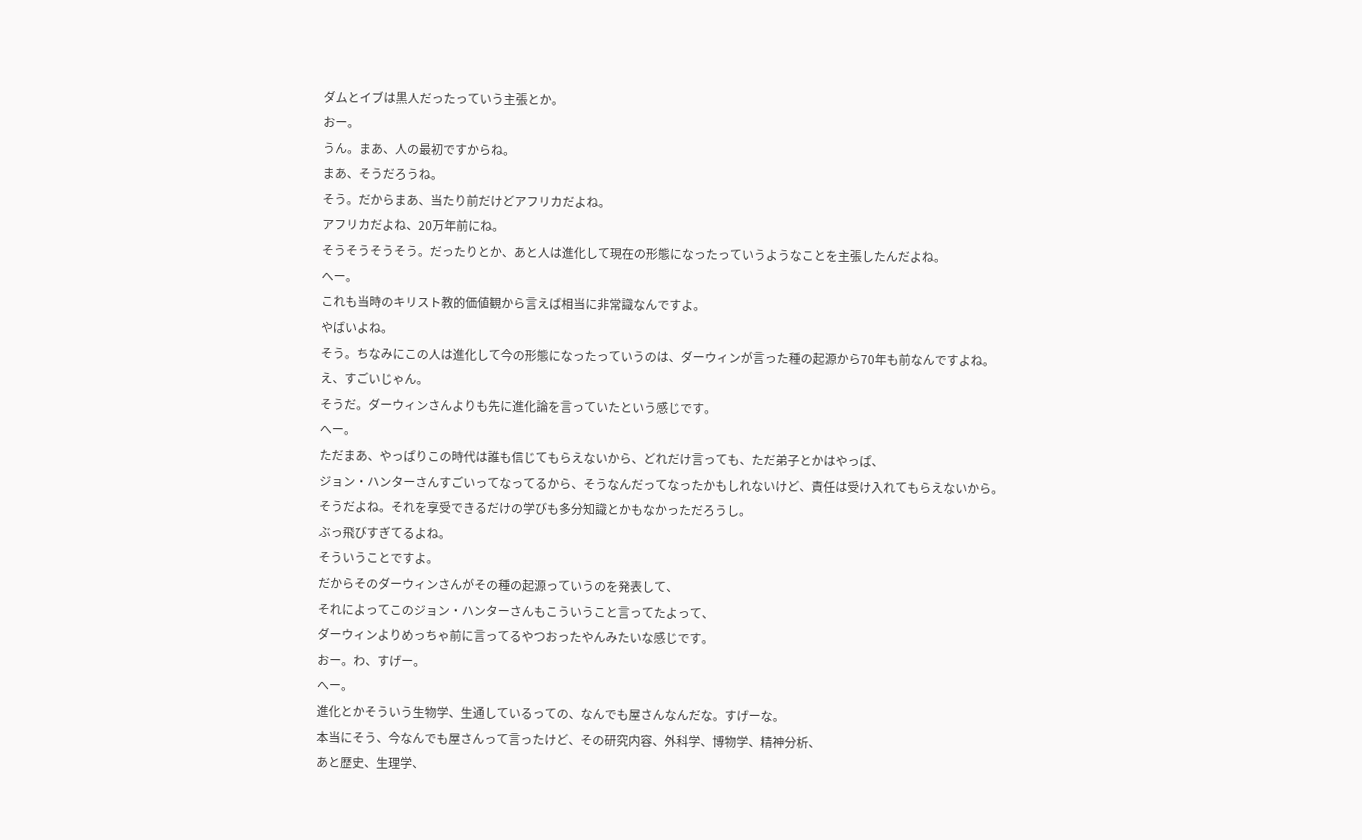ダムとイブは黒人だったっていう主張とか。
おー。
うん。まあ、人の最初ですからね。
まあ、そうだろうね。
そう。だからまあ、当たり前だけどアフリカだよね。
アフリカだよね、20万年前にね。
そうそうそうそう。だったりとか、あと人は進化して現在の形態になったっていうようなことを主張したんだよね。
へー。
これも当時のキリスト教的価値観から言えば相当に非常識なんですよ。
やばいよね。
そう。ちなみにこの人は進化して今の形態になったっていうのは、ダーウィンが言った種の起源から70年も前なんですよね。
え、すごいじゃん。
そうだ。ダーウィンさんよりも先に進化論を言っていたという感じです。
へー。
ただまあ、やっぱりこの時代は誰も信じてもらえないから、どれだけ言っても、ただ弟子とかはやっぱ、
ジョン・ハンターさんすごいってなってるから、そうなんだってなったかもしれないけど、責任は受け入れてもらえないから。
そうだよね。それを享受できるだけの学びも多分知識とかもなかっただろうし。
ぶっ飛びすぎてるよね。
そういうことですよ。
だからそのダーウィンさんがその種の起源っていうのを発表して、
それによってこのジョン・ハンターさんもこういうこと言ってたよって、
ダーウィンよりめっちゃ前に言ってるやつおったやんみたいな感じです。
おー。わ、すげー。
へー。
進化とかそういう生物学、生通しているっての、なんでも屋さんなんだな。すげーな。
本当にそう、今なんでも屋さんって言ったけど、その研究内容、外科学、博物学、精神分析、
あと歴史、生理学、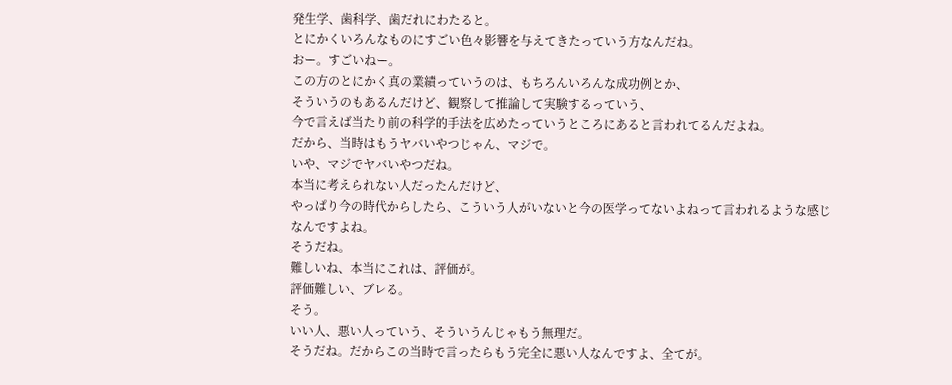発生学、歯科学、歯だれにわたると。
とにかくいろんなものにすごい色々影響を与えてきたっていう方なんだね。
おー。すごいねー。
この方のとにかく真の業績っていうのは、もちろんいろんな成功例とか、
そういうのもあるんだけど、観察して推論して実験するっていう、
今で言えば当たり前の科学的手法を広めたっていうところにあると言われてるんだよね。
だから、当時はもうヤバいやつじゃん、マジで。
いや、マジでヤバいやつだね。
本当に考えられない人だったんだけど、
やっぱり今の時代からしたら、こういう人がいないと今の医学ってないよねって言われるような感じなんですよね。
そうだね。
難しいね、本当にこれは、評価が。
評価難しい、ブレる。
そう。
いい人、悪い人っていう、そういうんじゃもう無理だ。
そうだね。だからこの当時で言ったらもう完全に悪い人なんですよ、全てが。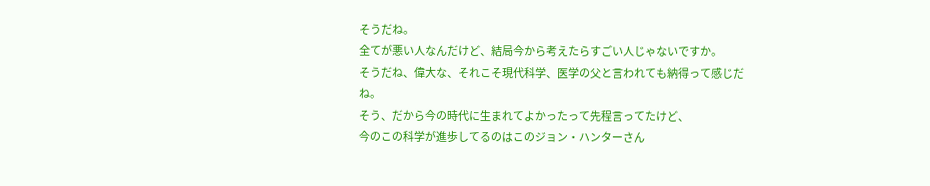そうだね。
全てが悪い人なんだけど、結局今から考えたらすごい人じゃないですか。
そうだね、偉大な、それこそ現代科学、医学の父と言われても納得って感じだね。
そう、だから今の時代に生まれてよかったって先程言ってたけど、
今のこの科学が進歩してるのはこのジョン・ハンターさん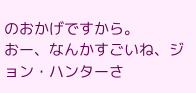のおかげですから。
おー、なんかすごいね、ジョン・ハンターさ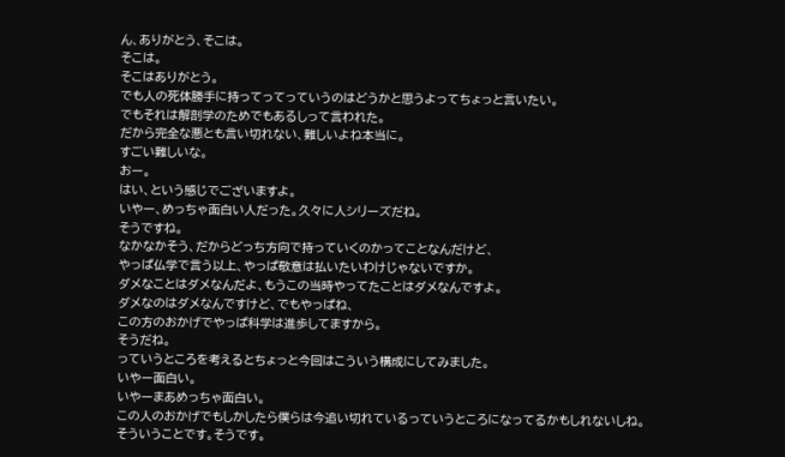ん、ありがとう、そこは。
そこは。
そこはありがとう。
でも人の死体勝手に持ってってっていうのはどうかと思うよってちょっと言いたい。
でもそれは解剖学のためでもあるしって言われた。
だから完全な悪とも言い切れない、難しいよね本当に。
すごい難しいな。
おー。
はい、という感じでございますよ。
いやー、めっちゃ面白い人だった。久々に人シリーズだね。
そうですね。
なかなかそう、だからどっち方向で持っていくのかってことなんだけど、
やっぱ仏学で言う以上、やっぱ敬意は払いたいわけじゃないですか。
ダメなことはダメなんだよ、もうこの当時やってたことはダメなんですよ。
ダメなのはダメなんですけど、でもやっぱね、
この方のおかげでやっぱ科学は進歩してますから。
そうだね。
っていうところを考えるとちょっと今回はこういう構成にしてみました。
いやー面白い。
いやーまあめっちゃ面白い。
この人のおかげでもしかしたら僕らは今追い切れているっていうところになってるかもしれないしね。
そういうことです。そうです。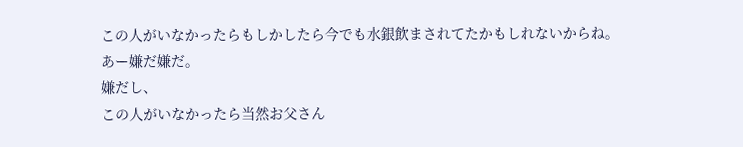この人がいなかったらもしかしたら今でも水銀飲まされてたかもしれないからね。
あー嫌だ嫌だ。
嫌だし、
この人がいなかったら当然お父さん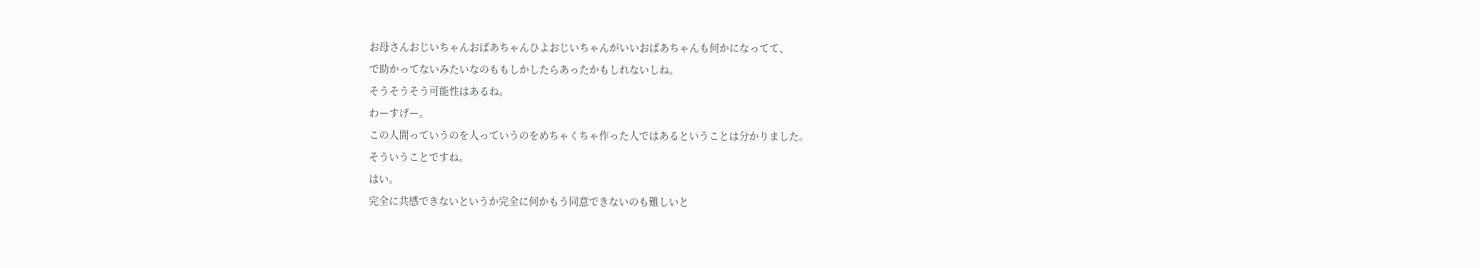お母さんおじいちゃんおばあちゃんひよおじいちゃんがいいおばあちゃんも何かになってて、
で助かってないみたいなのももしかしたらあったかもしれないしね。
そうそうそう可能性はあるね。
わーすげー。
この人間っていうのを人っていうのをめちゃくちゃ作った人ではあるということは分かりました。
そういうことですね。
はい。
完全に共感できないというか完全に何かもう同意できないのも難しいと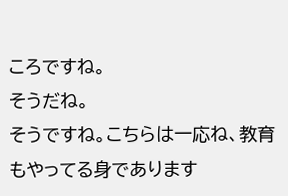ころですね。
そうだね。
そうですね。こちらは一応ね、教育もやってる身であります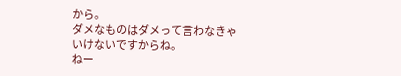から。
ダメなものはダメって言わなきゃいけないですからね。
ねー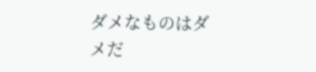ダメなものはダメだ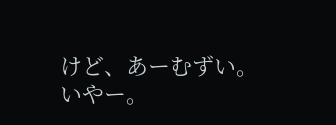けど、あーむずい。
いやー。